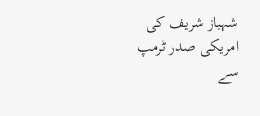شہباز شریف کی امریکی صدر ٹرمپ سے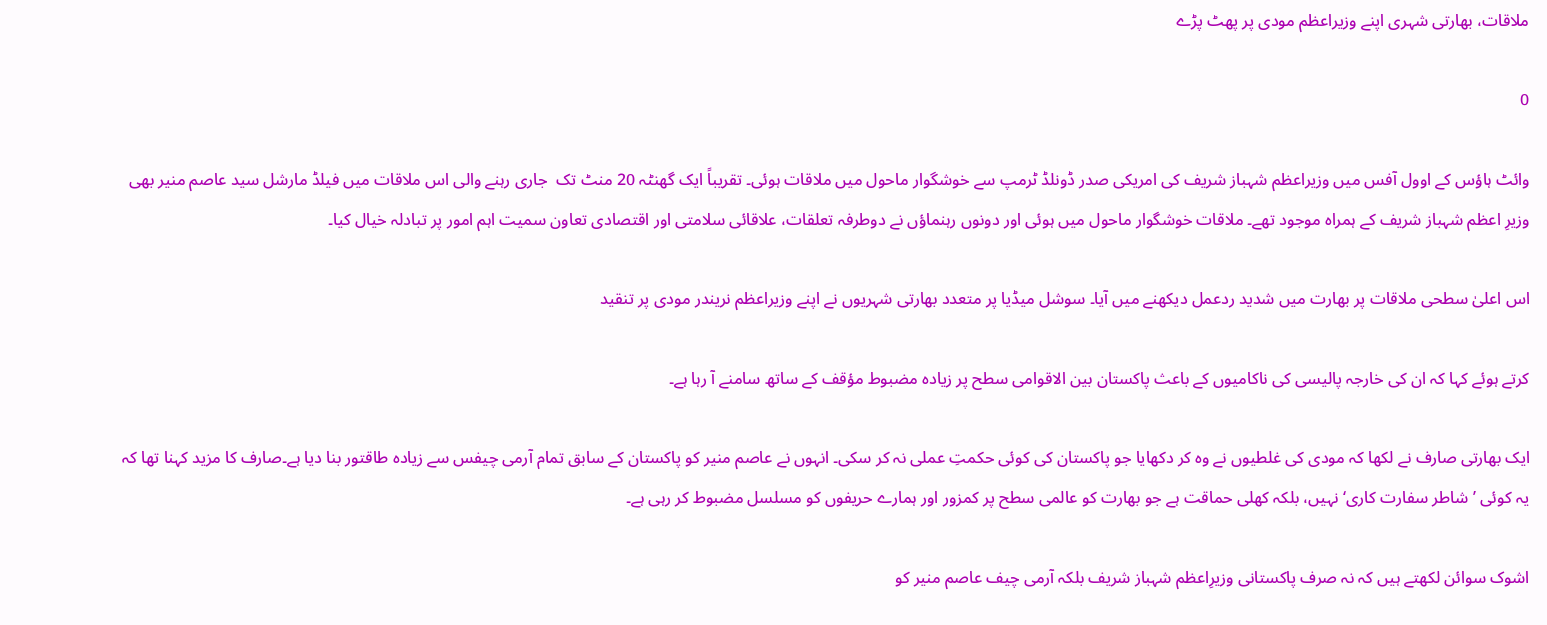ملاقات، بھارتی شہری اپنے وزیراعظم مودی پر پھٹ پڑے

0

وائٹ ہاؤس کے اوول آفس میں وزیراعظم شہباز شریف کی امریکی صدر ڈونلڈ ٹرمپ سے خوشگوار ماحول میں ملاقات ہوئی۔ تقریباً ایک گھنٹہ 20 منٹ تک  جاری رہنے والی اس ملاقات میں فیلڈ مارشل سید عاصم منیر بھی وزیرِ اعظم شہباز شریف کے ہمراہ موجود تھے۔ ملاقات خوشگوار ماحول میں ہوئی اور دونوں رہنماؤں نے دوطرفہ تعلقات، علاقائی سلامتی اور اقتصادی تعاون سمیت اہم امور پر تبادلہ خیال کیا۔

اس اعلیٰ سطحی ملاقات پر بھارت میں شدید ردعمل دیکھنے میں آیا۔ سوشل میڈیا پر متعدد بھارتی شہریوں نے اپنے وزیراعظم نریندر مودی پر تنقید

کرتے ہوئے کہا کہ ان کی خارجہ پالیسی کی ناکامیوں کے باعث پاکستان بین الاقوامی سطح پر زیادہ مضبوط مؤقف کے ساتھ سامنے آ رہا ہے۔

ایک بھارتی صارف نے لکھا کہ مودی کی غلطیوں نے وہ کر دکھایا جو پاکستان کی کوئی حکمتِ عملی نہ کر سکی۔ انہوں نے عاصم منیر کو پاکستان کے سابق تمام آرمی چیفس سے زیادہ طاقتور بنا دیا ہے۔صارف کا مزید کہنا تھا کہ یہ کوئی ’شاطر سفارت کاری‘ نہیں، بلکہ کھلی حماقت ہے جو بھارت کو عالمی سطح پر کمزور اور ہمارے حریفوں کو مسلسل مضبوط کر رہی ہے۔

اشوک سوائن لکھتے ہیں کہ نہ صرف پاکستانی وزیرِاعظم شہباز شریف بلکہ آرمی چیف عاصم منیر کو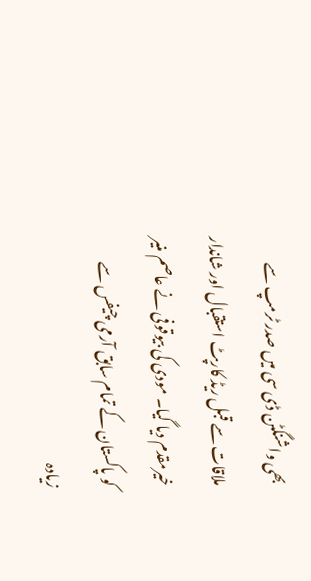بھی واشنگٹن ڈی سی میں صدر ٹرمپ سے ملاقات سے قبل ریڈ کارپٹ استقبال اور شاندار خیرمقدم دیا گیا۔ مودی کی بیوقوفی نے عاصم منیر کو پاکستان کے تمام سابق آرمی چیفس سے زیادہ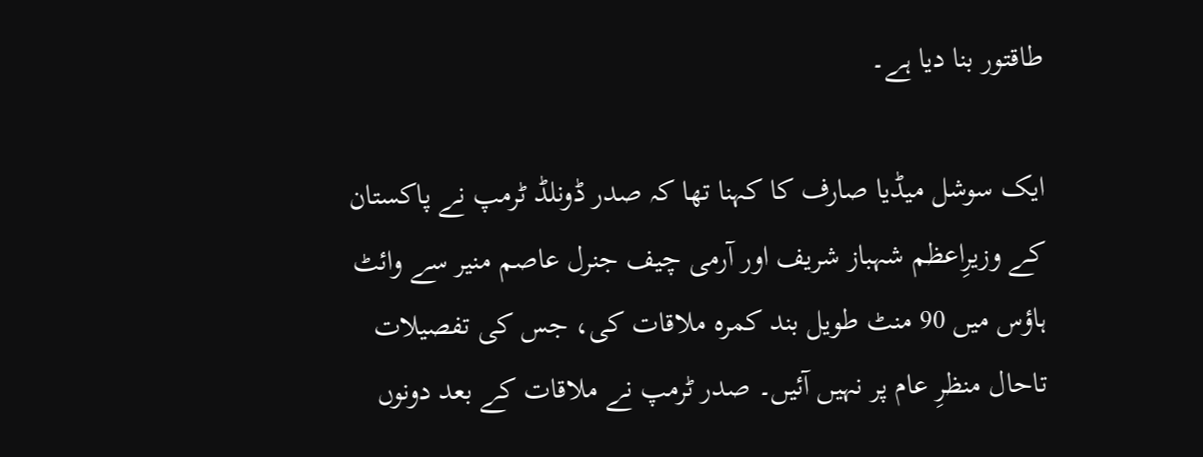طاقتور بنا دیا ہے۔

ایک سوشل میڈیا صارف کا کہنا تھا کہ صدر ڈونلڈ ٹرمپ نے پاکستان کے وزیرِاعظم شہباز شریف اور آرمی چیف جنرل عاصم منیر سے وائٹ ہاؤس میں 90 منٹ طویل بند کمرہ ملاقات کی، جس کی تفصیلات تاحال منظرِ عام پر نہیں آئیں۔ صدر ٹرمپ نے ملاقات کے بعد دونوں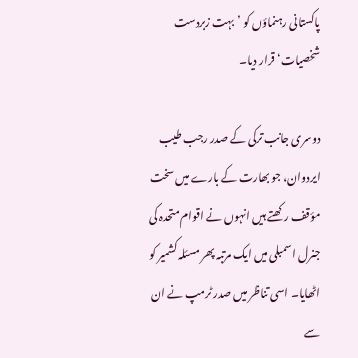پاکستانی رہنماؤں کو ’بہت زبردست شخصیات‘ قرار دیا۔

دوسری جانب ترکی کے صدر رجب طیب ایردوان، جو بھارت کے بارے میں سخت مؤقف رکھتے ہیں انہوں نے اقوام متحدہ کی جنرل اسمبلی میں ایک مرتبہ پھر مسئلہ کشمیر کو اٹھایا۔ اسی تناظر میں صدر ٹرمپ نے ان سے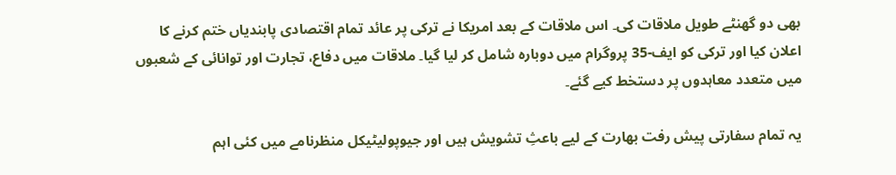بھی دو گھنٹے طویل ملاقات کی۔ اس ملاقات کے بعد امریکا نے ترکی پر عائد تمام اقتصادی پابندیاں ختم کرنے کا اعلان کیا اور ترکی کو ایف-35 پروگرام میں دوبارہ شامل کر لیا گیا۔ ملاقات میں دفاع، تجارت اور توانائی کے شعبوں میں متعدد معاہدوں پر دستخط کیے گئے۔

یہ تمام سفارتی پیش رفت بھارت کے لیے باعثِ تشویش ہیں اور جیوپولیٹیکل منظرنامے میں کئی اہم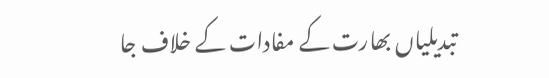تبدیلیاں بھارت کے مفادات کے خلاف جا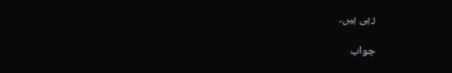رہی ہیں۔

جواب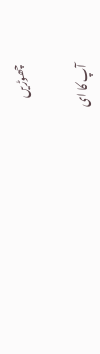چھوڑیں

آپ کا ای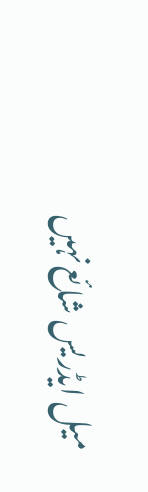میل ایڈریس شائع نہیں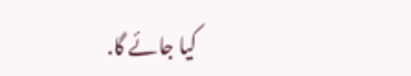کیا جائے گا.